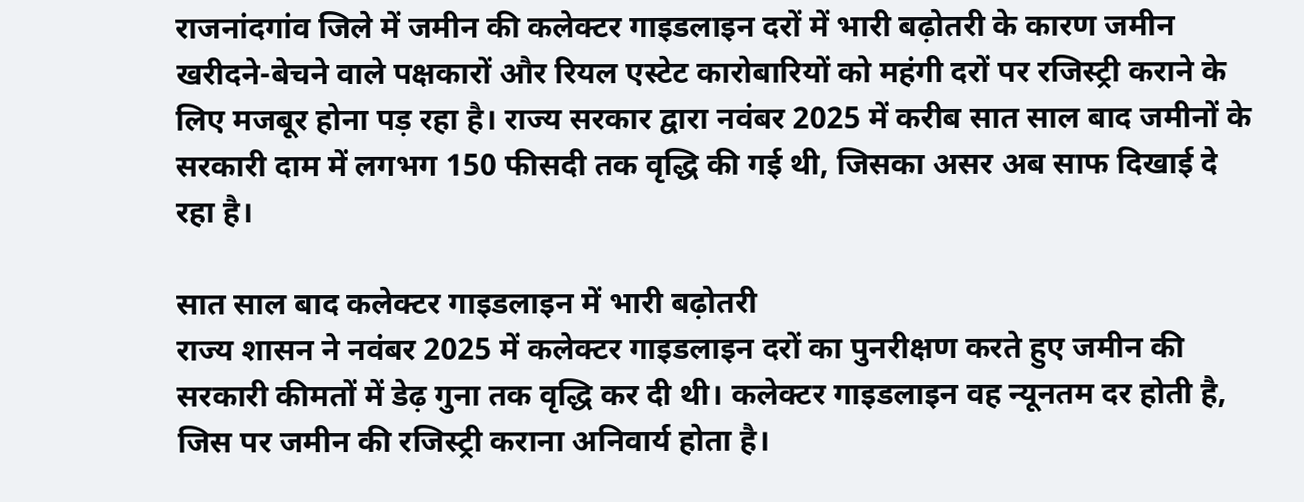राजनांदगांव जिले में जमीन की कलेक्टर गाइडलाइन दरों में भारी बढ़ोतरी के कारण जमीन खरीदने-बेचने वाले पक्षकारों और रियल एस्टेट कारोबारियों को महंगी दरों पर रजिस्ट्री कराने के लिए मजबूर होना पड़ रहा है। राज्य सरकार द्वारा नवंबर 2025 में करीब सात साल बाद जमीनों के सरकारी दाम में लगभग 150 फीसदी तक वृद्धि की गई थी, जिसका असर अब साफ दिखाई दे रहा है।

सात साल बाद कलेक्टर गाइडलाइन में भारी बढ़ोतरी
राज्य शासन ने नवंबर 2025 में कलेक्टर गाइडलाइन दरों का पुनरीक्षण करते हुए जमीन की सरकारी कीमतों में डेढ़ गुना तक वृद्धि कर दी थी। कलेक्टर गाइडलाइन वह न्यूनतम दर होती है, जिस पर जमीन की रजिस्ट्री कराना अनिवार्य होता है।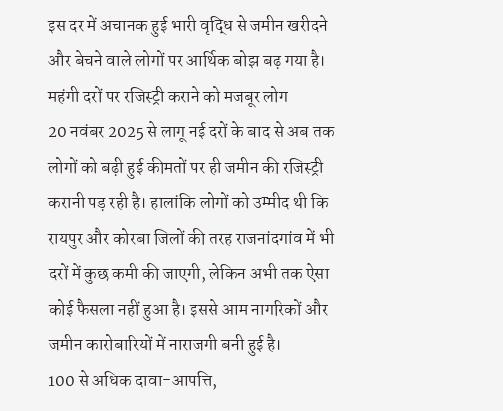इस दर में अचानक हुई भारी वृद्धि से जमीन खरीदने और बेचने वाले लोगों पर आर्थिक बोझ बढ़ गया है।
महंगी दरों पर रजिस्ट्री कराने को मजबूर लोग
20 नवंबर 2025 से लागू नई दरों के बाद से अब तक लोगों को बढ़ी हुई कीमतों पर ही जमीन की रजिस्ट्री करानी पड़ रही है। हालांकि लोगों को उम्मीद थी कि रायपुर और कोरबा जिलों की तरह राजनांदगांव में भी दरों में कुछ कमी की जाएगी, लेकिन अभी तक ऐसा कोई फैसला नहीं हुआ है। इससे आम नागरिकों और जमीन कारोबारियों में नाराजगी बनी हुई है।
100 से अधिक दावा-आपत्ति,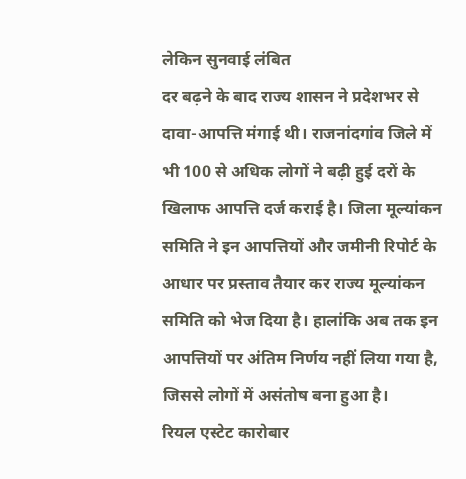लेकिन सुनवाई लंबित
दर बढ़ने के बाद राज्य शासन ने प्रदेशभर से दावा-आपत्ति मंगाई थी। राजनांदगांव जिले में भी 100 से अधिक लोगों ने बढ़ी हुई दरों के खिलाफ आपत्ति दर्ज कराई है। जिला मूल्यांकन समिति ने इन आपत्तियों और जमीनी रिपोर्ट के आधार पर प्रस्ताव तैयार कर राज्य मूल्यांकन समिति को भेज दिया है। हालांकि अब तक इन आपत्तियों पर अंतिम निर्णय नहीं लिया गया है, जिससे लोगों में असंतोष बना हुआ है।
रियल एस्टेट कारोबार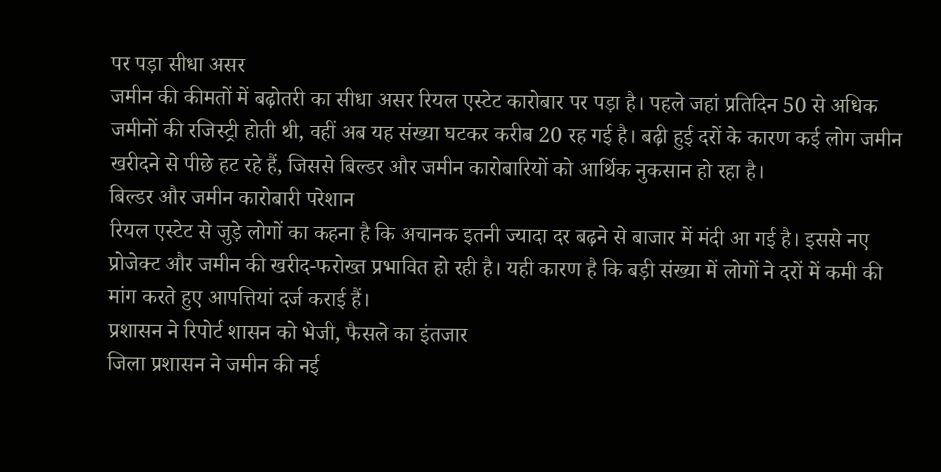पर पड़ा सीधा असर
जमीन की कीमतों में बढ़ोतरी का सीधा असर रियल एस्टेट कारोबार पर पड़ा है। पहले जहां प्रतिदिन 50 से अधिक जमीनों की रजिस्ट्री होती थी, वहीं अब यह संख्या घटकर करीब 20 रह गई है। बढ़ी हुई दरों के कारण कई लोग जमीन खरीदने से पीछे हट रहे हैं, जिससे बिल्डर और जमीन कारोबारियों को आर्थिक नुकसान हो रहा है।
बिल्डर और जमीन कारोबारी परेशान
रियल एस्टेट से जुड़े लोगों का कहना है कि अचानक इतनी ज्यादा दर बढ़ने से बाजार में मंदी आ गई है। इससे नए प्रोजेक्ट और जमीन की खरीद-फरोख्त प्रभावित हो रही है। यही कारण है कि बड़ी संख्या में लोगों ने दरों में कमी की मांग करते हुए आपत्तियां दर्ज कराई हैं।
प्रशासन ने रिपोर्ट शासन को भेजी, फैसले का इंतजार
जिला प्रशासन ने जमीन की नई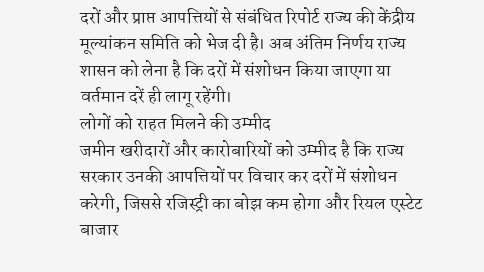दरों और प्राप्त आपत्तियों से संबंधित रिपोर्ट राज्य की केंद्रीय मूल्यांकन समिति को भेज दी है। अब अंतिम निर्णय राज्य शासन को लेना है कि दरों में संशोधन किया जाएगा या वर्तमान दरें ही लागू रहेंगी।
लोगों को राहत मिलने की उम्मीद
जमीन खरीदारों और कारोबारियों को उम्मीद है कि राज्य सरकार उनकी आपत्तियों पर विचार कर दरों में संशोधन करेगी, जिससे रजिस्ट्री का बोझ कम होगा और रियल एस्टेट बाजार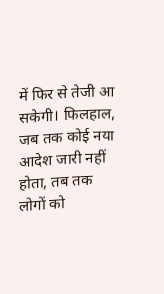में फिर से तेजी आ सकेगी। फिलहाल, जब तक कोई नया आदेश जारी नहीं होता, तब तक लोगों को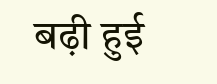बढ़ी हुई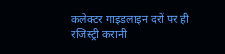कलेक्टर गाइडलाइन दरों पर ही रजिस्ट्री करानी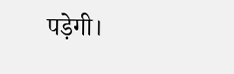पड़ेगी।